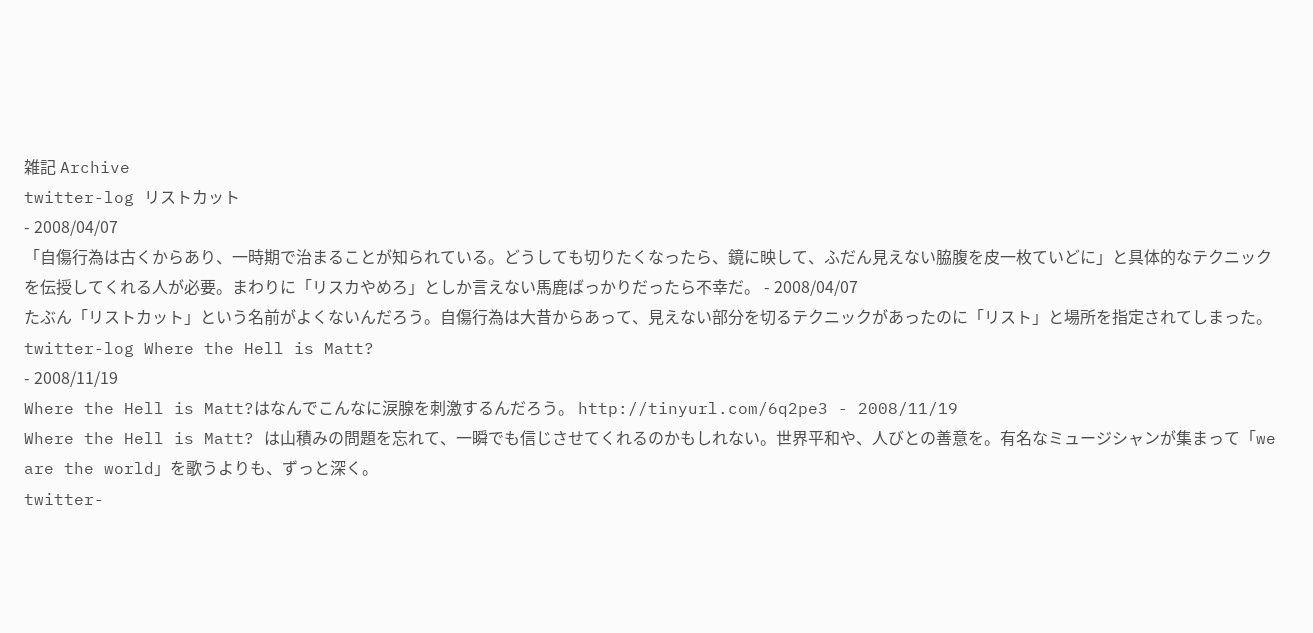雑記 Archive
twitter-log リストカット
- 2008/04/07
「自傷行為は古くからあり、一時期で治まることが知られている。どうしても切りたくなったら、鏡に映して、ふだん見えない脇腹を皮一枚ていどに」と具体的なテクニックを伝授してくれる人が必要。まわりに「リスカやめろ」としか言えない馬鹿ばっかりだったら不幸だ。 - 2008/04/07
たぶん「リストカット」という名前がよくないんだろう。自傷行為は大昔からあって、見えない部分を切るテクニックがあったのに「リスト」と場所を指定されてしまった。
twitter-log Where the Hell is Matt?
- 2008/11/19
Where the Hell is Matt?はなんでこんなに涙腺を刺激するんだろう。 http://tinyurl.com/6q2pe3 - 2008/11/19
Where the Hell is Matt? は山積みの問題を忘れて、一瞬でも信じさせてくれるのかもしれない。世界平和や、人びとの善意を。有名なミュージシャンが集まって「we are the world」を歌うよりも、ずっと深く。
twitter-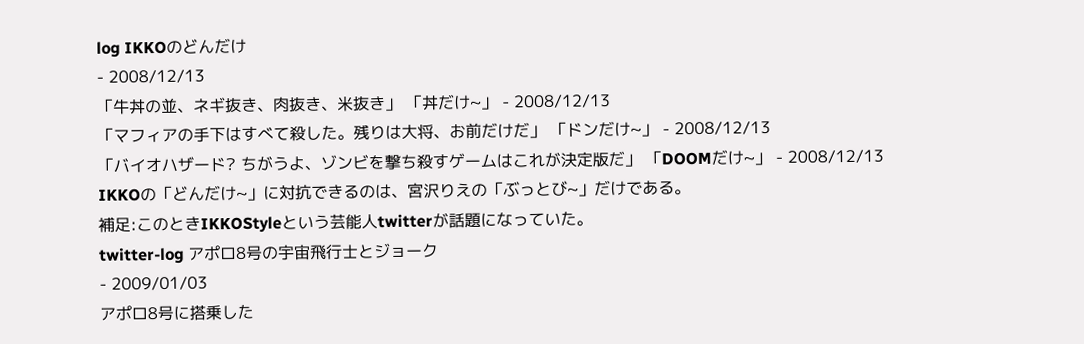log IKKOのどんだけ
- 2008/12/13
「牛丼の並、ネギ抜き、肉抜き、米抜き」 「丼だけ~」 - 2008/12/13
「マフィアの手下はすべて殺した。残りは大将、お前だけだ」 「ドンだけ~」 - 2008/12/13
「バイオハザード? ちがうよ、ゾンビを撃ち殺すゲームはこれが決定版だ」 「DOOMだけ~」 - 2008/12/13
IKKOの「どんだけ~」に対抗できるのは、宮沢りえの「ぶっとび~」だけである。
補足:このときIKKOStyleという芸能人twitterが話題になっていた。
twitter-log アポロ8号の宇宙飛行士とジョーク
- 2009/01/03
アポロ8号に搭乗した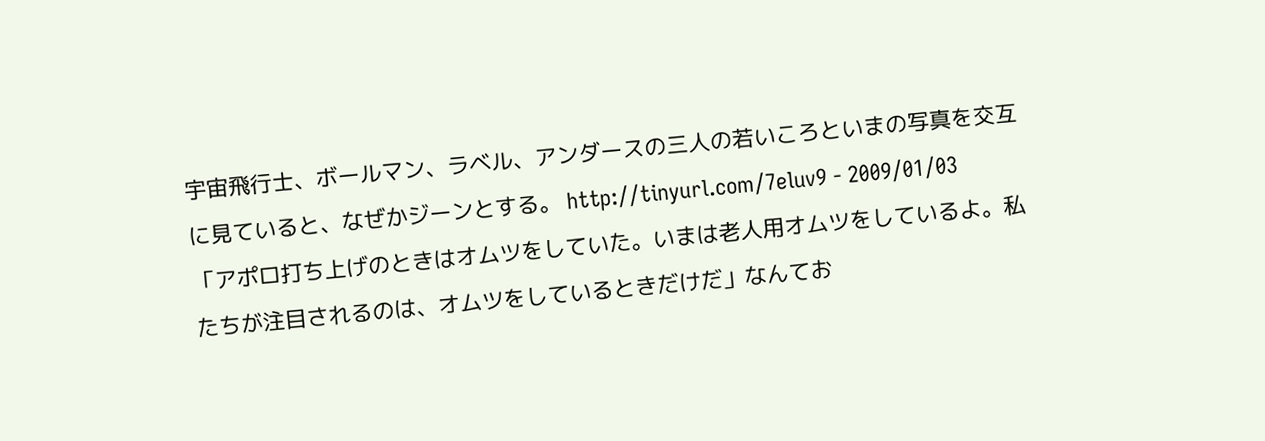宇宙飛行士、ボールマン、ラベル、アンダースの三人の若いころといまの写真を交互に見ていると、なぜかジーンとする。 http://tinyurl.com/7eluv9 - 2009/01/03
「アポロ打ち上げのときはオムツをしていた。いまは老人用オムツをしているよ。私たちが注目されるのは、オムツをしているときだけだ」なんてお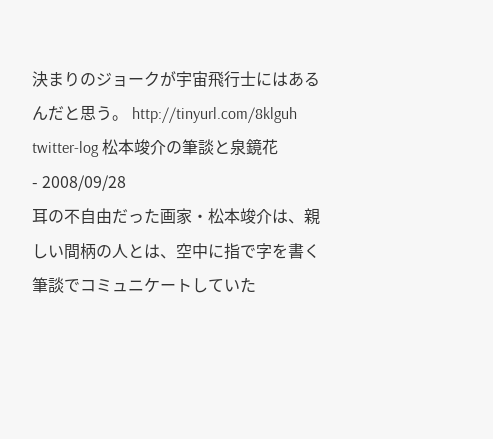決まりのジョークが宇宙飛行士にはあるんだと思う。 http://tinyurl.com/8klguh
twitter-log 松本竣介の筆談と泉鏡花
- 2008/09/28
耳の不自由だった画家・松本竣介は、親しい間柄の人とは、空中に指で字を書く筆談でコミュニケートしていた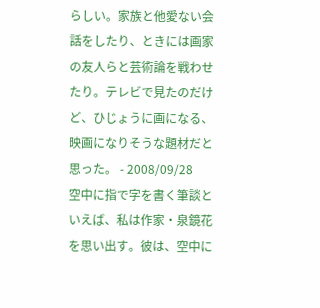らしい。家族と他愛ない会話をしたり、ときには画家の友人らと芸術論を戦わせたり。テレビで見たのだけど、ひじょうに画になる、映画になりそうな題材だと思った。 - 2008/09/28
空中に指で字を書く筆談といえば、私は作家・泉鏡花を思い出す。彼は、空中に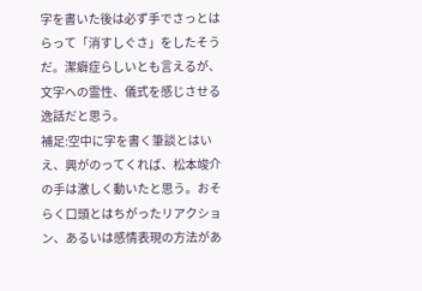字を書いた後は必ず手でさっとはらって「消すしぐさ」をしたそうだ。潔癖症らしいとも言えるが、文字への霊性、儀式を感じさせる逸話だと思う。
補足:空中に字を書く筆談とはいえ、興がのってくれば、松本竣介の手は激しく動いたと思う。おそらく口頭とはちがったリアクション、あるいは感情表現の方法があ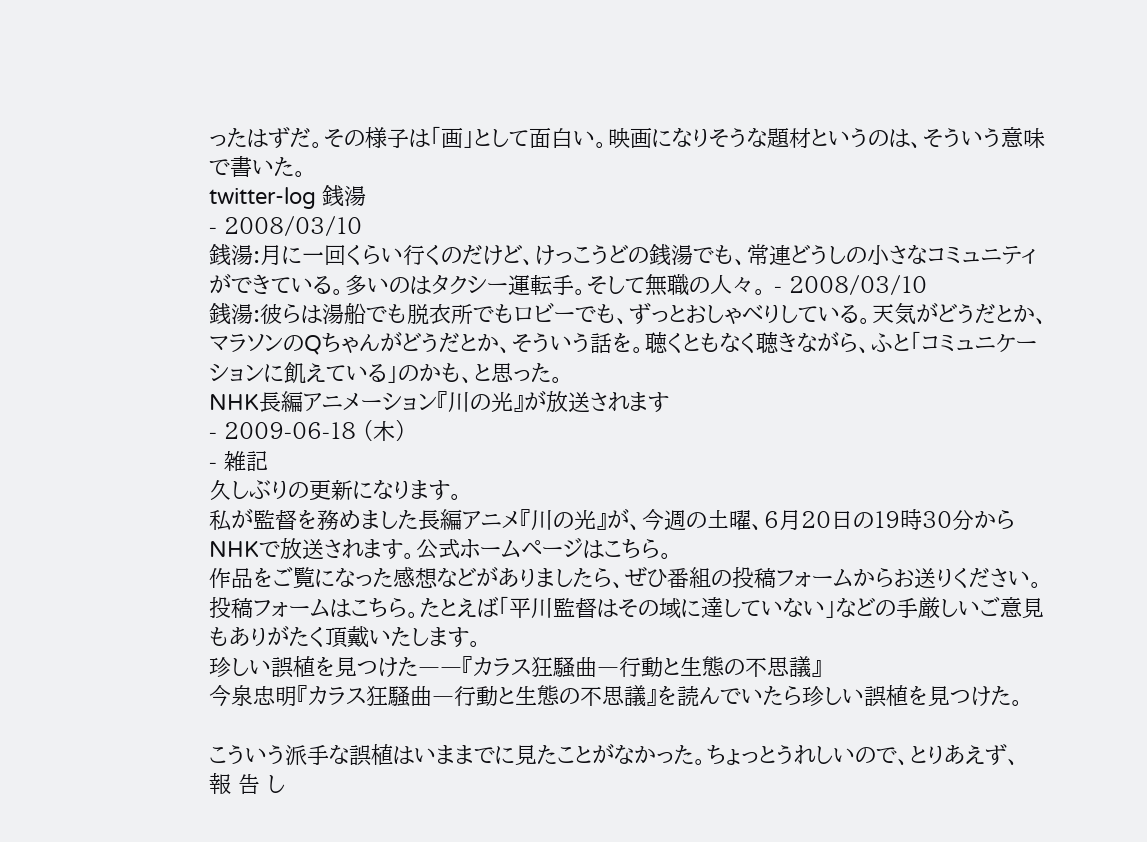ったはずだ。その様子は「画」として面白い。映画になりそうな題材というのは、そういう意味で書いた。
twitter-log 銭湯
- 2008/03/10
銭湯:月に一回くらい行くのだけど、けっこうどの銭湯でも、常連どうしの小さなコミュニティができている。多いのはタクシー運転手。そして無職の人々。 - 2008/03/10
銭湯:彼らは湯船でも脱衣所でもロビーでも、ずっとおしゃべりしている。天気がどうだとか、マラソンのQちゃんがどうだとか、そういう話を。聴くともなく聴きながら、ふと「コミュニケーションに飢えている」のかも、と思った。
NHK長編アニメーション『川の光』が放送されます
- 2009-06-18 (木)
- 雑記
久しぶりの更新になります。
私が監督を務めました長編アニメ『川の光』が、今週の土曜、6月20日の19時30分からNHKで放送されます。公式ホームページはこちら。
作品をご覧になった感想などがありましたら、ぜひ番組の投稿フォームからお送りください。投稿フォームはこちら。たとえば「平川監督はその域に達していない」などの手厳しいご意見もありがたく頂戴いたします。
珍しい誤植を見つけた――『カラス狂騒曲―行動と生態の不思議』
今泉忠明『カラス狂騒曲―行動と生態の不思議』を読んでいたら珍しい誤植を見つけた。

こういう派手な誤植はいままでに見たことがなかった。ちょっとうれしいので、とりあえず、
報 告 し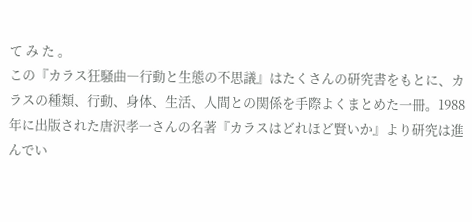て み た 。
この『カラス狂騒曲―行動と生態の不思議』はたくさんの研究書をもとに、カラスの種類、行動、身体、生活、人間との関係を手際よくまとめた一冊。1988年に出版された唐沢孝一さんの名著『カラスはどれほど賢いか』より研究は進んでい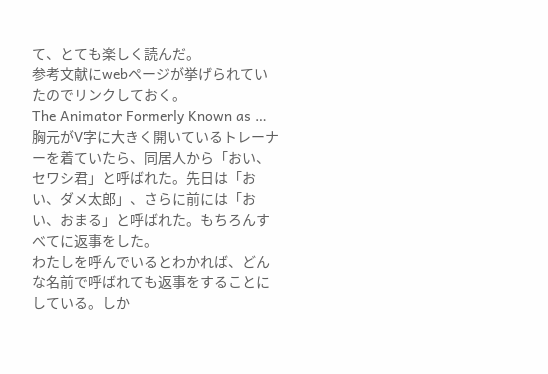て、とても楽しく読んだ。
参考文献にwebページが挙げられていたのでリンクしておく。
The Animator Formerly Known as …
胸元がV字に大きく開いているトレーナーを着ていたら、同居人から「おい、セワシ君」と呼ばれた。先日は「おい、ダメ太郎」、さらに前には「おい、おまる」と呼ばれた。もちろんすべてに返事をした。
わたしを呼んでいるとわかれば、どんな名前で呼ばれても返事をすることにしている。しか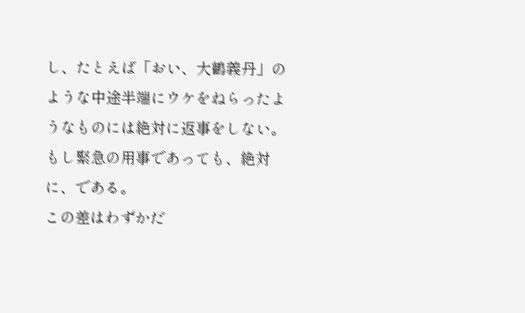し、たとえば「おい、大鶴義丹」のような中途半端にウケをねらったようなものには絶対に返事をしない。もし緊急の用事であっても、絶対に、である。
この差はわずかだ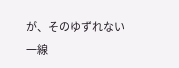が、そのゆずれない一線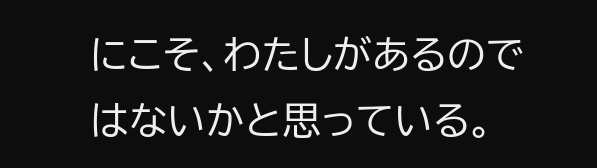にこそ、わたしがあるのではないかと思っている。